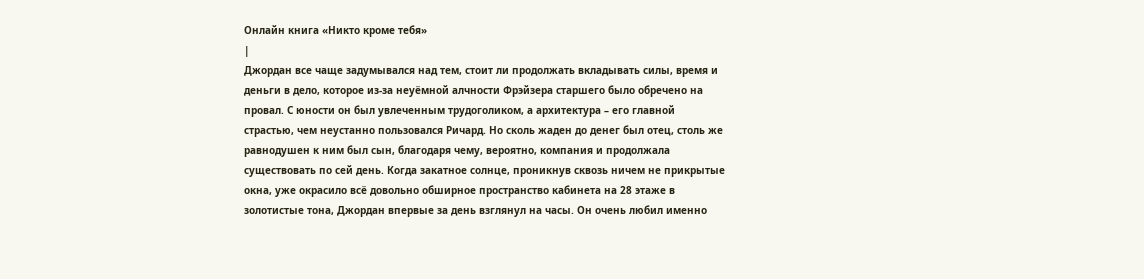Онлайн книга «Никто кроме тебя»
|
Джордан все чаще задумывался над тем, стоит ли продолжать вкладывать силы, время и деньги в дело, которое из-за неуёмной алчности Фрэйзера старшего было обречено на провал. С юности он был увлеченным трудоголиком, а архитектура – его главной страстью, чем неустанно пользовался Ричард. Но сколь жаден до денег был отец, столь же равнодушен к ним был сын, благодаря чему, вероятно, компания и продолжала существовать по сей день. Когда закатное солнце, проникнув сквозь ничем не прикрытые окна, уже окрасило всё довольно обширное пространство кабинета на 28 этаже в золотистые тона, Джордан впервые за день взглянул на часы. Он очень любил именно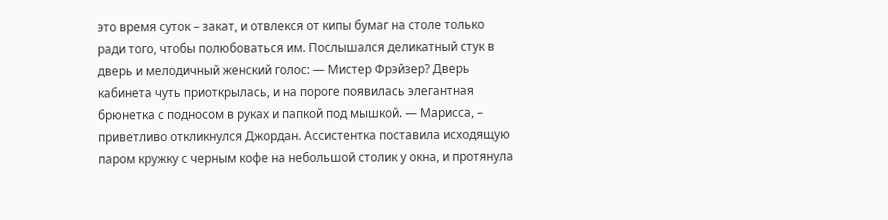это время суток – закат, и отвлекся от кипы бумаг на столе только ради того, чтобы полюбоваться им. Послышался деликатный стук в дверь и мелодичный женский голос: — Мистер Фрэйзер? Дверь кабинета чуть приоткрылась, и на пороге появилась элегантная брюнетка с подносом в руках и папкой под мышкой. — Марисса, – приветливо откликнулся Джордан. Ассистентка поставила исходящую паром кружку с черным кофе на небольшой столик у окна, и протянула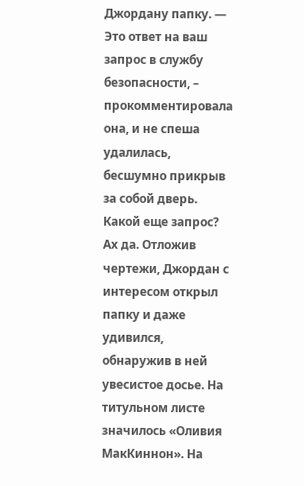Джордану папку. — Это ответ на ваш запрос в службу безопасности, – прокомментировала она, и не спеша удалилась, бесшумно прикрыв за собой дверь. Какой еще запрос? Ах да. Отложив чертежи, Джордан с интересом открыл папку и даже удивился, обнаружив в ней увесистое досье. На титульном листе значилось «Оливия МакКиннон». На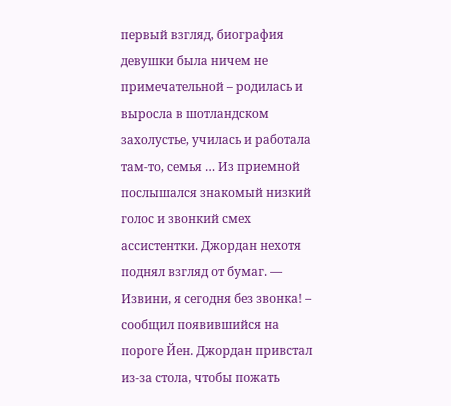первый взгляд, биография девушки была ничем не примечательной – родилась и выросла в шотландском захолустье, училась и работала там-то, семья … Из приемной послышался знакомый низкий голос и звонкий смех ассистентки. Джордан нехотя поднял взгляд от бумаг. — Извини, я сегодня без звонка! – сообщил появившийся на пороге Йен. Джордан привстал из-за стола, чтобы пожать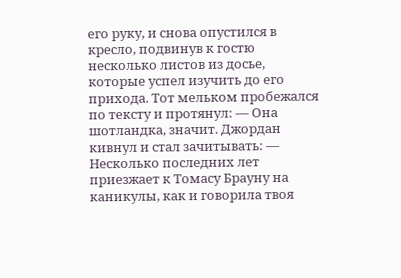его руку, и снова опустился в кресло, подвинув к гостю несколько листов из досье, которые успел изучить до его прихода. Тот мельком пробежался по тексту и протянул: — Она шотландка, значит. Джордан кивнул и стал зачитывать: — Несколько последних лет приезжает к Томасу Брауну на каникулы, как и говорила твоя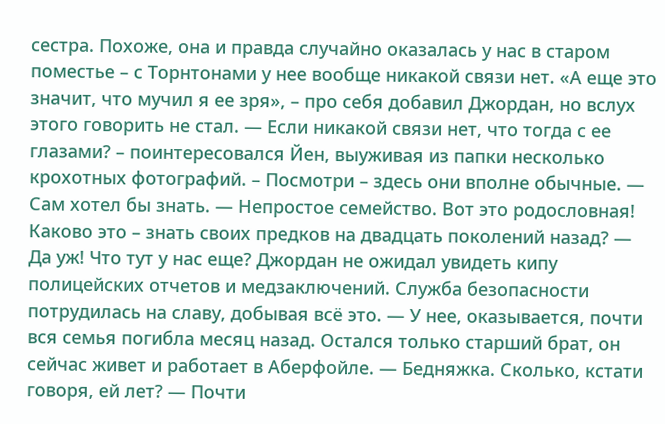сестра. Похоже, она и правда случайно оказалась у нас в старом поместье – с Торнтонами у нее вообще никакой связи нет. «А еще это значит, что мучил я ее зря», – про себя добавил Джордан, но вслух этого говорить не стал. — Если никакой связи нет, что тогда с ее глазами? – поинтересовался Йен, выуживая из папки несколько крохотных фотографий. – Посмотри – здесь они вполне обычные. — Сам хотел бы знать. — Непростое семейство. Вот это родословная! Каково это – знать своих предков на двадцать поколений назад? — Да уж! Что тут у нас еще? Джордан не ожидал увидеть кипу полицейских отчетов и медзаключений. Служба безопасности потрудилась на славу, добывая всё это. — У нее, оказывается, почти вся семья погибла месяц назад. Остался только старший брат, он сейчас живет и работает в Аберфойле. — Бедняжка. Сколько, кстати говоря, ей лет? — Почти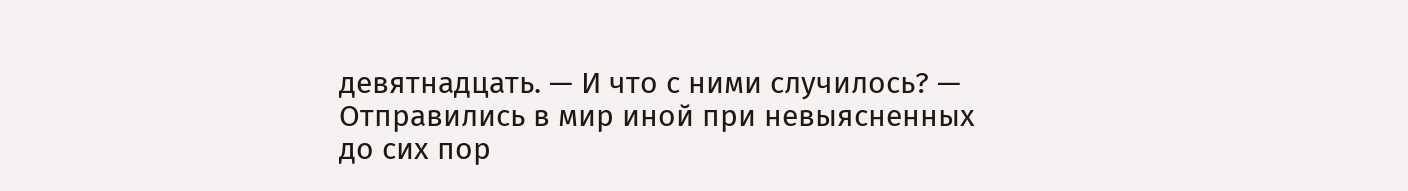девятнадцать. — И что с ними случилось? — Отправились в мир иной при невыясненных до сих пор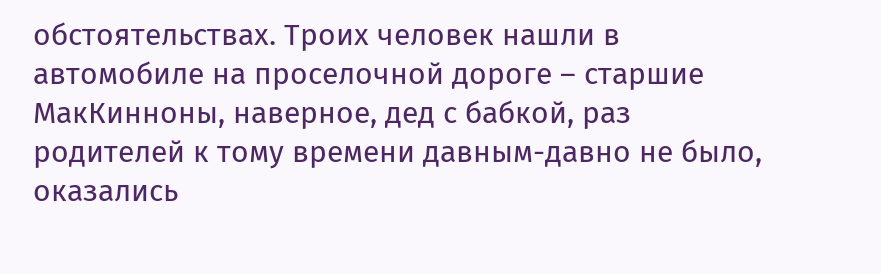обстоятельствах. Троих человек нашли в автомобиле на проселочной дороге – старшие МакКинноны, наверное, дед с бабкой, раз родителей к тому времени давным-давно не было, оказались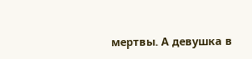мертвы. А девушка в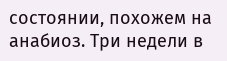состоянии, похожем на анабиоз. Три недели в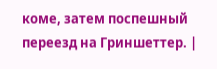коме, затем поспешный переезд на Гриншеттер. |